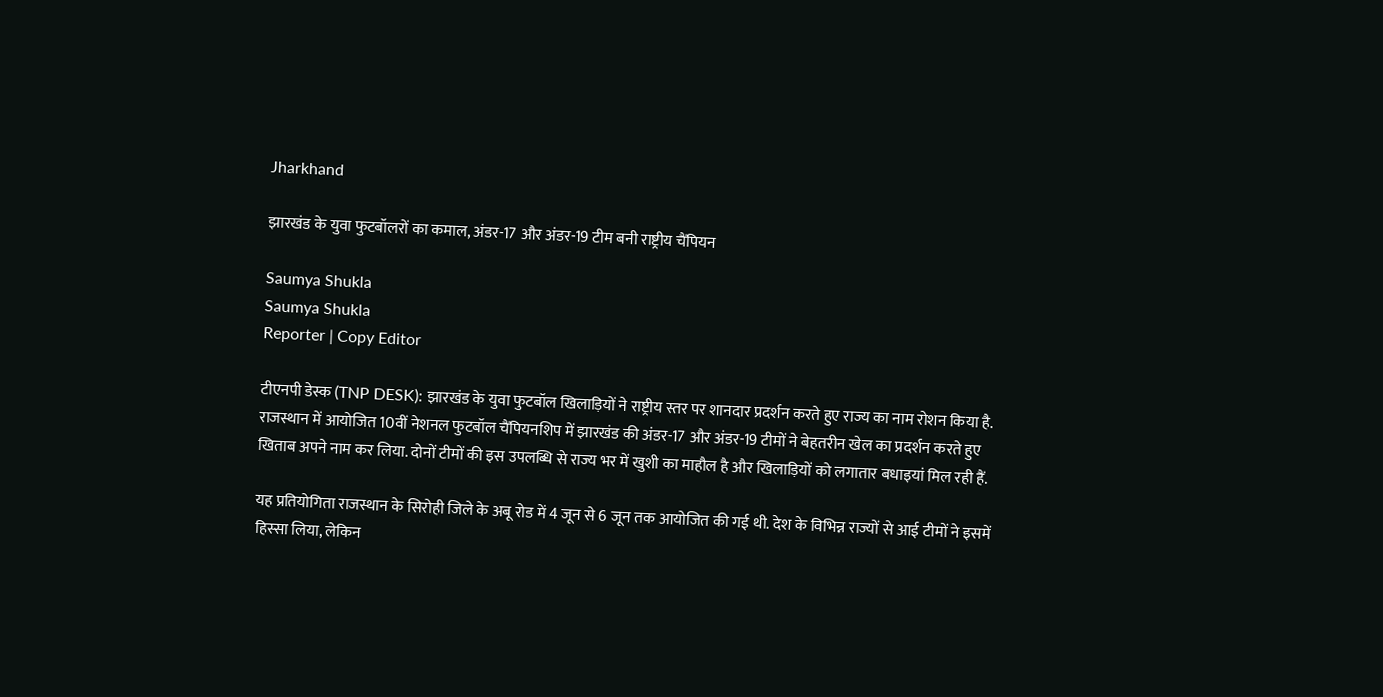Jharkhand

झारखंड के युवा फुटबॉलरों का कमाल, अंडर-17 और अंडर-19 टीम बनी राष्ट्रीय चैंपियन

Saumya Shukla
Saumya Shukla
Reporter | Copy Editor

टीएनपी डेस्क (TNP DESK): झारखंड के युवा फुटबॉल खिलाड़ियों ने राष्ट्रीय स्तर पर शानदार प्रदर्शन करते हुए राज्य का नाम रोशन किया है. राजस्थान में आयोजित 10वीं नेशनल फुटबॉल चैंपियनशिप में झारखंड की अंडर-17 और अंडर-19 टीमों ने बेहतरीन खेल का प्रदर्शन करते हुए खिताब अपने नाम कर लिया. दोनों टीमों की इस उपलब्धि से राज्य भर में खुशी का माहौल है और खिलाड़ियों को लगातार बधाइयां मिल रही हैं.

यह प्रतियोगिता राजस्थान के सिरोही जिले के अबू रोड में 4 जून से 6 जून तक आयोजित की गई थी. देश के विभिन्न राज्यों से आई टीमों ने इसमें हिस्सा लिया, लेकिन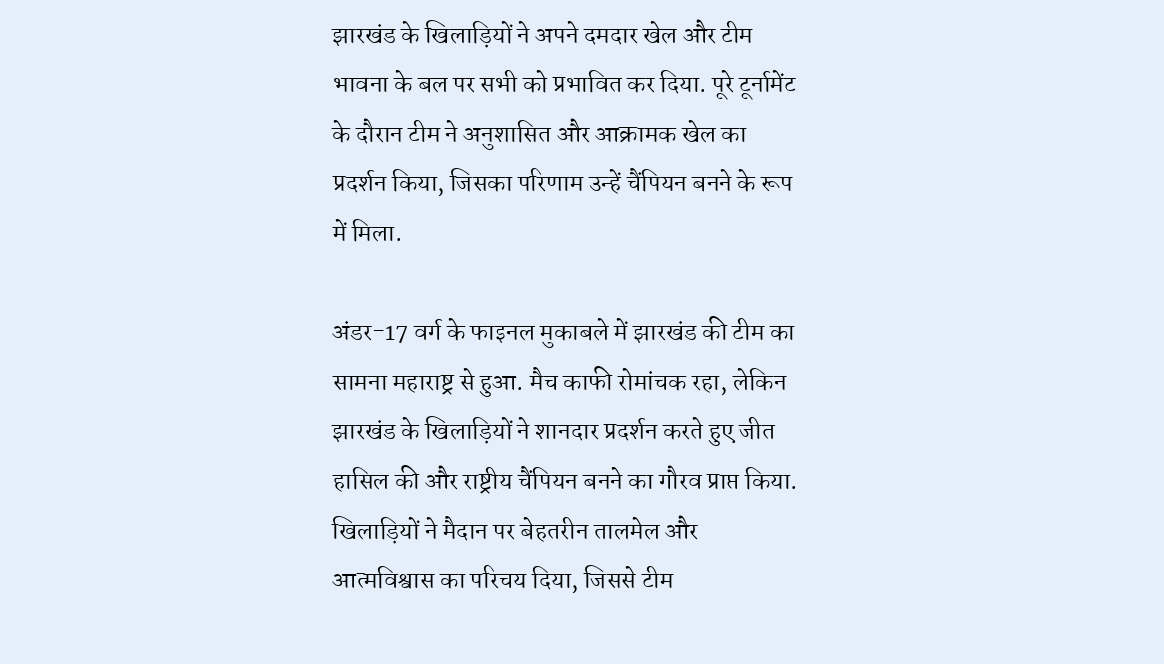झारखंड के खिलाड़ियों ने अपने दमदार खेल और टीम भावना के बल पर सभी को प्रभावित कर दिया. पूरे टूर्नामेंट के दौरान टीम ने अनुशासित और आक्रामक खेल का प्रदर्शन किया, जिसका परिणाम उन्हें चैंपियन बनने के रूप में मिला.

अंडर-17 वर्ग के फाइनल मुकाबले में झारखंड की टीम का सामना महाराष्ट्र से हुआ. मैच काफी रोमांचक रहा, लेकिन झारखंड के खिलाड़ियों ने शानदार प्रदर्शन करते हुए जीत हासिल की और राष्ट्रीय चैंपियन बनने का गौरव प्राप्त किया. खिलाड़ियों ने मैदान पर बेहतरीन तालमेल और आत्मविश्वास का परिचय दिया, जिससे टीम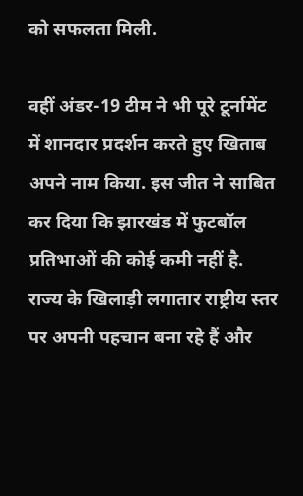को सफलता मिली.

वहीं अंडर-19 टीम ने भी पूरे टूर्नामेंट में शानदार प्रदर्शन करते हुए खिताब अपने नाम किया. इस जीत ने साबित कर दिया कि झारखंड में फुटबॉल प्रतिभाओं की कोई कमी नहीं है. राज्य के खिलाड़ी लगातार राष्ट्रीय स्तर पर अपनी पहचान बना रहे हैं और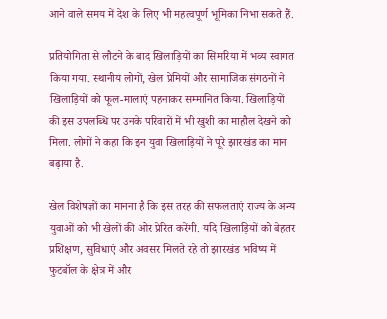आने वाले समय में देश के लिए भी महत्वपूर्ण भूमिका निभा सकते हैं.

प्रतियोगिता से लौटने के बाद खिलाड़ियों का सिमरिया में भव्य स्वागत किया गया. स्थानीय लोगों, खेल प्रेमियों और सामाजिक संगठनों ने खिलाड़ियों को फूल-मालाएं पहनाकर सम्मानित किया. खिलाड़ियों की इस उपलब्धि पर उनके परिवारों में भी खुशी का माहौल देखने को मिला. लोगों ने कहा कि इन युवा खिलाड़ियों ने पूरे झारखंड का मान बढ़ाया है.

खेल विशेषज्ञों का मानना है कि इस तरह की सफलताएं राज्य के अन्य युवाओं को भी खेलों की ओर प्रेरित करेंगी. यदि खिलाड़ियों को बेहतर प्रशिक्षण, सुविधाएं और अवसर मिलते रहे तो झारखंड भविष्य में फुटबॉल के क्षेत्र में और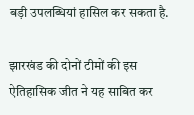बड़ी उपलब्धियां हासिल कर सकता है.

झारखंड की दोनों टीमों की इस ऐतिहासिक जीत ने यह साबित कर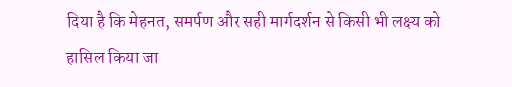दिया है कि मेहनत, समर्पण और सही मार्गदर्शन से किसी भी लक्ष्य को हासिल किया जा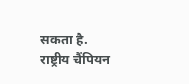सकता है. राष्ट्रीय चैंपियन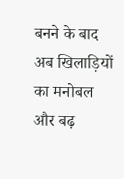बनने के बाद अब खिलाड़ियों का मनोबल और बढ़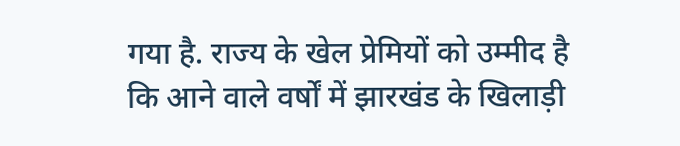गया है. राज्य के खेल प्रेमियों को उम्मीद है कि आने वाले वर्षों में झारखंड के खिलाड़ी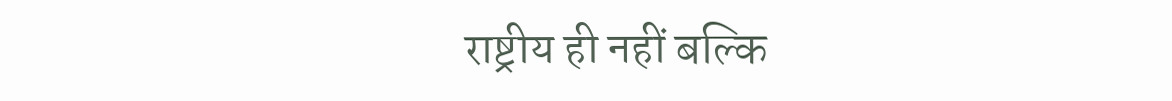राष्ट्रीय ही नहीं बल्कि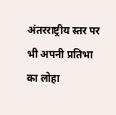अंतरराष्ट्रीय स्तर पर भी अपनी प्रतिभा का लोहा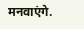मनवाएंगे.